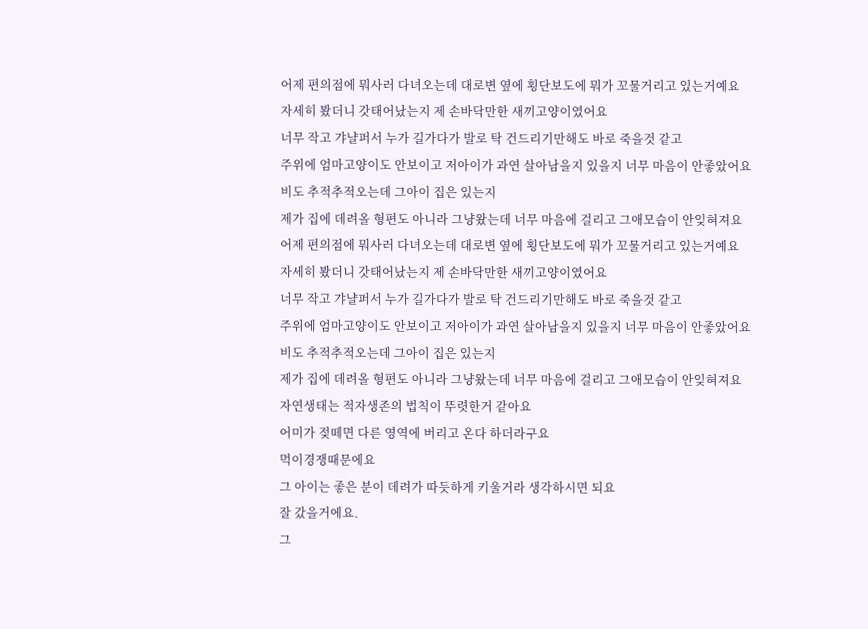어제 편의점에 뭐사러 다녀오는데 대로변 옆에 횡단보도에 뭐가 꼬물거리고 있는거예요
자세히 봤더니 갓태어났는지 제 손바닥만한 새끼고양이였어요
너무 작고 갸냘퍼서 누가 길가다가 발로 탁 건드리기만해도 바로 죽을것 같고
주위에 엄마고양이도 안보이고 저아이가 과연 살아남을지 있을지 너무 마음이 안좋았어요
비도 추적추적오는데 그아이 집은 있는지
제가 집에 데려올 형편도 아니라 그냥왔는데 너무 마음에 걸리고 그애모습이 안잊혀져요
어제 편의점에 뭐사러 다녀오는데 대로변 옆에 횡단보도에 뭐가 꼬물거리고 있는거예요
자세히 봤더니 갓태어났는지 제 손바닥만한 새끼고양이였어요
너무 작고 갸냘퍼서 누가 길가다가 발로 탁 건드리기만해도 바로 죽을것 같고
주위에 엄마고양이도 안보이고 저아이가 과연 살아남을지 있을지 너무 마음이 안좋았어요
비도 추적추적오는데 그아이 집은 있는지
제가 집에 데려올 형편도 아니라 그냥왔는데 너무 마음에 걸리고 그애모습이 안잊혀져요
자연생태는 적자생존의 법칙이 뚜렷한거 같아요
어미가 젖떼면 다른 영역에 버리고 온다 하더라구요
먹이경쟁때문에요
그 아이는 좋은 분이 데려가 따듯하게 키울거라 생각하시면 되요
잘 갔을거에요.
그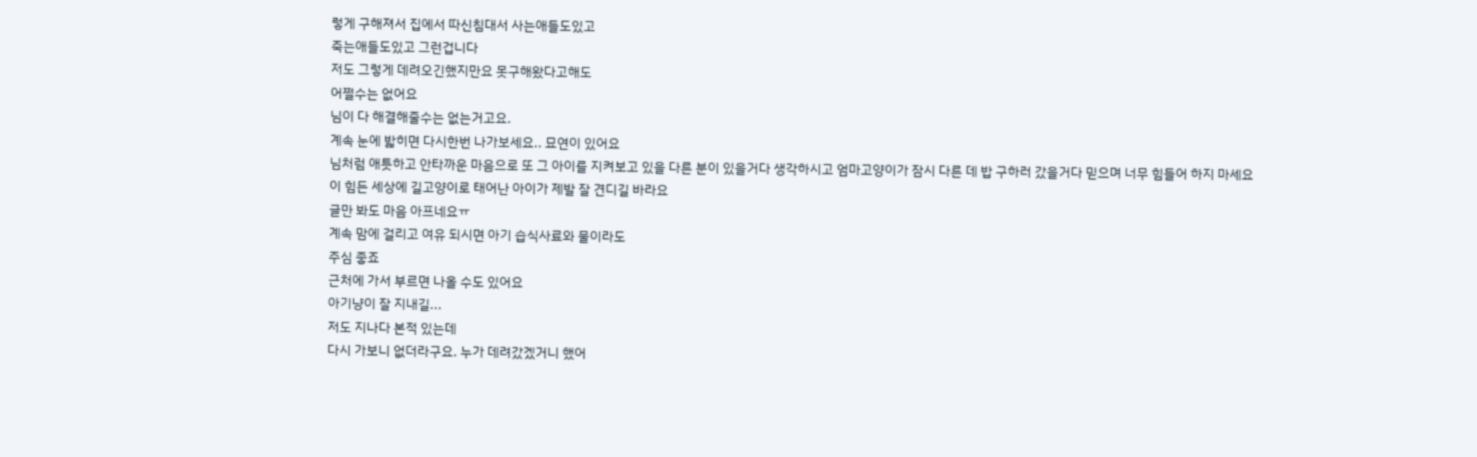렇게 구해져서 집에서 따신침대서 사는애들도있고
죽는애들도있고 그런겁니다
저도 그렇게 데려오긴했지만요 못구해왔다고해도
어쩔수는 없어요
님이 다 해결해줄수는 없는거고요.
계속 눈에 밟히면 다시한번 나가보세요.. 묘연이 있어요
님처럼 애틋하고 안타까운 마음으로 또 그 아이를 지켜보고 있을 다른 분이 있을거다 생각하시고 엄마고양이가 잠시 다른 데 밥 구하러 갔을거다 믿으며 너무 힘들어 하지 마세요
이 힘든 세상에 길고양이로 태어난 아이가 제발 잘 견디길 바라요
글만 봐도 마음 아프네요ㅠ
계속 맘에 걸리고 여유 되시면 아기 습식사료와 물이라도
주심 좋죠
근처에 가서 부르면 나올 수도 있어요
아기냥이 잘 지내길...
저도 지나다 본적 있는데
다시 가보니 없더라구요. 누가 데려갔겠거니 했어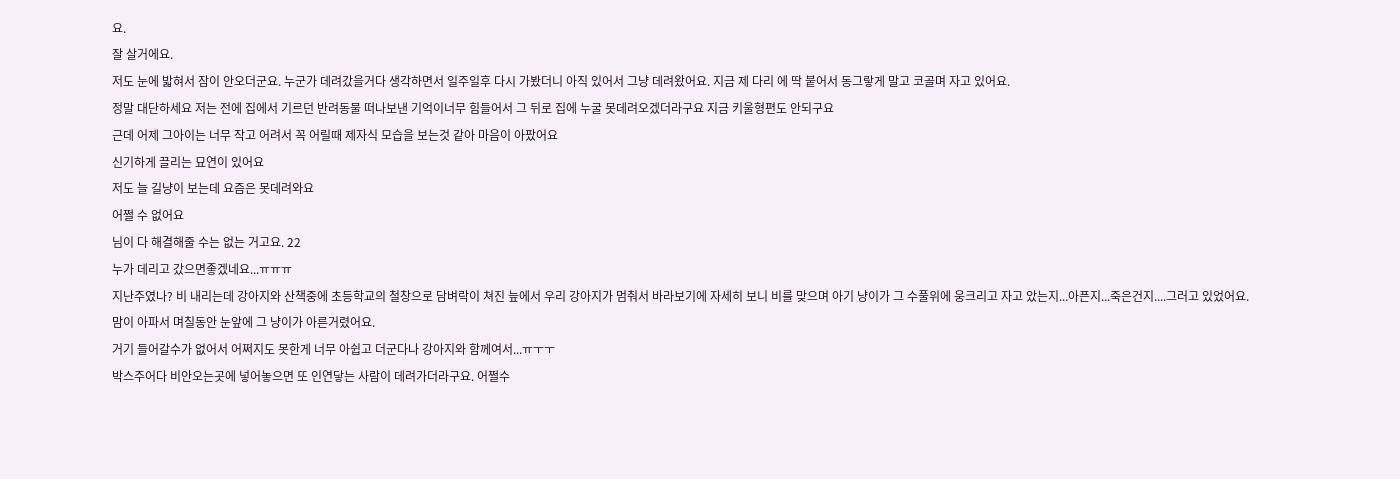요.
잘 살거에요.
저도 눈에 밟혀서 잠이 안오더군요. 누군가 데려갔을거다 생각하면서 일주일후 다시 가봤더니 아직 있어서 그냥 데려왔어요. 지금 제 다리 에 딱 붙어서 동그랗게 말고 코골며 자고 있어요.
정말 대단하세요 저는 전에 집에서 기르던 반려동물 떠나보낸 기억이너무 힘들어서 그 뒤로 집에 누굴 못데려오겠더라구요 지금 키울형편도 안되구요
근데 어제 그아이는 너무 작고 어려서 꼭 어릴때 제자식 모습을 보는것 같아 마음이 아팠어요
신기하게 끌리는 묘연이 있어요
저도 늘 길냥이 보는데 요즘은 못데려와요
어쩔 수 없어요
님이 다 해결해줄 수는 없는 거고요. 22
누가 데리고 갔으면좋겠네요...ㅠㅠㅠ
지난주였나? 비 내리는데 강아지와 산책중에 초등학교의 철창으로 담벼락이 쳐진 늪에서 우리 강아지가 멈춰서 바라보기에 자세히 보니 비를 맞으며 아기 냥이가 그 수풀위에 웅크리고 자고 았는지...아픈지...죽은건지....그러고 있었어요.
맘이 아파서 며칠동안 눈앞에 그 냥이가 아른거렸어요.
거기 들어갈수가 없어서 어쩌지도 못한게 너무 아쉽고 더군다나 강아지와 함께여서...ㅠㅜㅜ
박스주어다 비안오는곳에 넣어놓으면 또 인연닿는 사람이 데려가더라구요. 어쩔수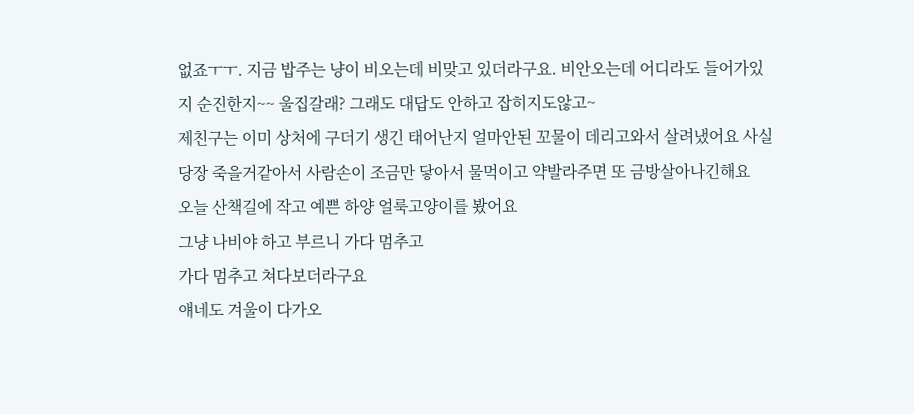없죠ㅜㅜ. 지금 밥주는 냥이 비오는데 비맞고 있더라구요. 비안오는데 어디라도 들어가있지 순진한지~~ 울집갈래? 그래도 대답도 안하고 잡히지도않고~
제친구는 이미 상처에 구더기 생긴 태어난지 얼마안된 꼬물이 데리고와서 살려냈어요 사실 당장 죽을거같아서 사람손이 조금만 닿아서 물먹이고 약발라주면 또 금방살아나긴해요
오늘 산책길에 작고 예쁜 하양 얼룩고양이를 봤어요
그냥 나비야 하고 부르니 가다 멈추고
가다 멈추고 쳐다보더라구요
얘네도 겨울이 다가오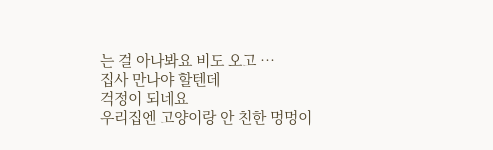는 걸 아나봐요 비도 오고 …
집사 만나야 할텐데
걱정이 되네요
우리집엔 고양이랑 안 친한 멍멍이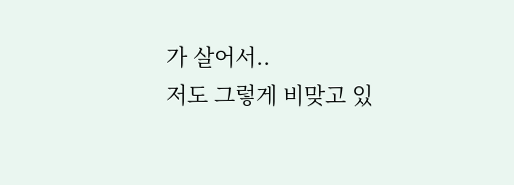가 살어서..
저도 그렇게 비맞고 있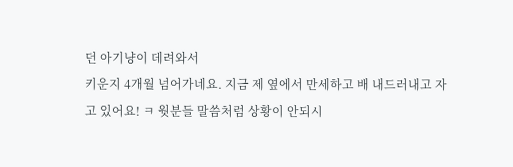던 아기냥이 데려와서
키운지 4개월 넘어가네요. 지금 제 옆에서 만세하고 배 내드러내고 자고 있어요! ㅋ 웟분들 말씀처럼 상황이 안되시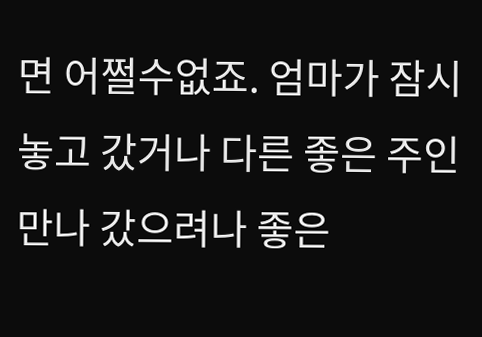면 어쩔수없죠. 엄마가 잠시 놓고 갔거나 다른 좋은 주인만나 갔으려나 좋은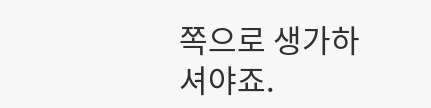쪽으로 생가하셔야죠.